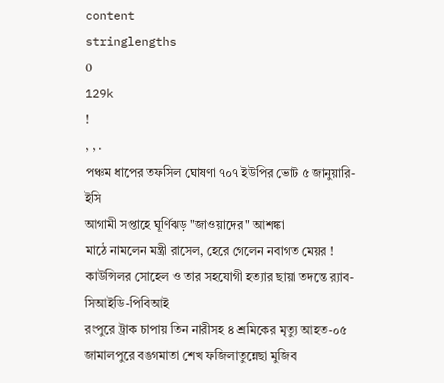content
stringlengths
0
129k
!
, , .
পঞ্চম ধাপের তফসিল ঘোষণা ৭০৭ ইউপির ভোট ৫ জানুয়ারি-ইসি
আগামী সপ্তাহে ঘূর্ণিঝড় "জাওয়াদের" আশঙ্কা
মাঠে নামলেন মন্ত্রী রাসেল, হেরে গেলেন নবাগত মেয়র !
কাউন্সিলর সোহেল ও তার সহযোগী হত্যার ছায়া তদন্তে র‌্যাব-সিআইডি-পিবিআই
রংপুরে ট্রাক চাপায় তিন নারীসহ ৪ শ্রমিকের মৃত্যু আহত-০৫
জামালপুরে বঙগমাতা শেখ ফজিলাতুন্নেছা মুজিব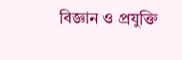বিজ্ঞান ও প্রযুক্তি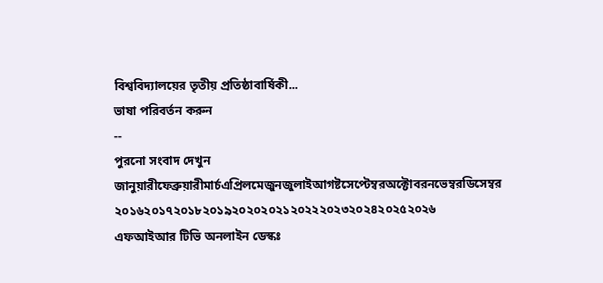বিশ্ববিদ্যালয়ের তৃতীয় প্রতিষ্ঠাবার্ষিকী...
ভাষা পরিবর্তন করুন
--
পুরনো সংবাদ দেখুন
জানুয়ারীফেব্রুয়ারীমার্চএপ্রিলমেজুনজুলাইআগষ্টসেপ্টেম্বরঅক্টোবরনভেম্বরডিসেম্বর ২০১৬২০১৭২০১৮২০১৯২০২০২০২১২০২২২০২৩২০২৪২০২৫২০২৬
এফআইআর টিভি অনলাইন ডেস্কঃ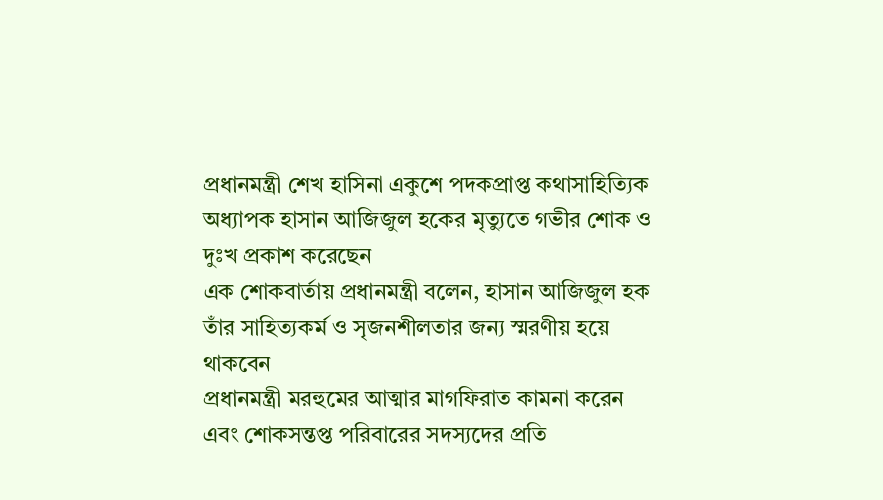প্রধানমন্ত্রী শেখ হাসিনা একুশে পদকপ্রাপ্ত কথাসাহিত্যিক অধ্যাপক হাসান আজিজুল হকের মৃত্যুতে গভীর শোক ও দুঃখ প্রকাশ করেছেন
এক শোকবার্তায় প্রধানমন্ত্রী বলেন, হাসান আজিজুল হক তাঁর সাহিত্যকর্ম ও সৃজনশীলতার জন্য স্মরণীয় হয়ে থাকবেন
প্রধানমন্ত্রী মরহুমের আত্মার মাগফিরাত কামনা করেন এবং শোকসন্তপ্ত পরিবারের সদস্যদের প্রতি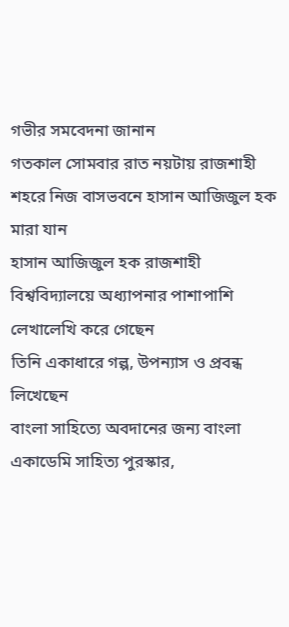গভীর সমবেদনা জানান
গতকাল সোমবার রাত নয়টায় রাজশাহী শহরে নিজ বাসভবনে হাসান আজিজুল হক মারা যান
হাসান আজিজুল হক রাজশাহী বিশ্ববিদ্যালয়ে অধ্যাপনার পাশাপাশি লেখালেখি করে গেছেন
তিনি একাধারে গল্প, উপন্যাস ও প্রবন্ধ লিখেছেন
বাংলা সাহিত্যে অবদানের জন্য বাংলা একাডেমি সাহিত্য পুরস্কার,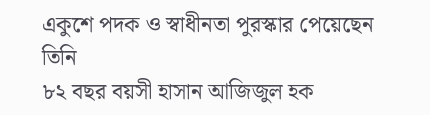একুশে পদক ও স্বাধীনতা পুরস্কার পেয়েছেন তিনি
৮২ বছর বয়সী হাসান আজিজুল হক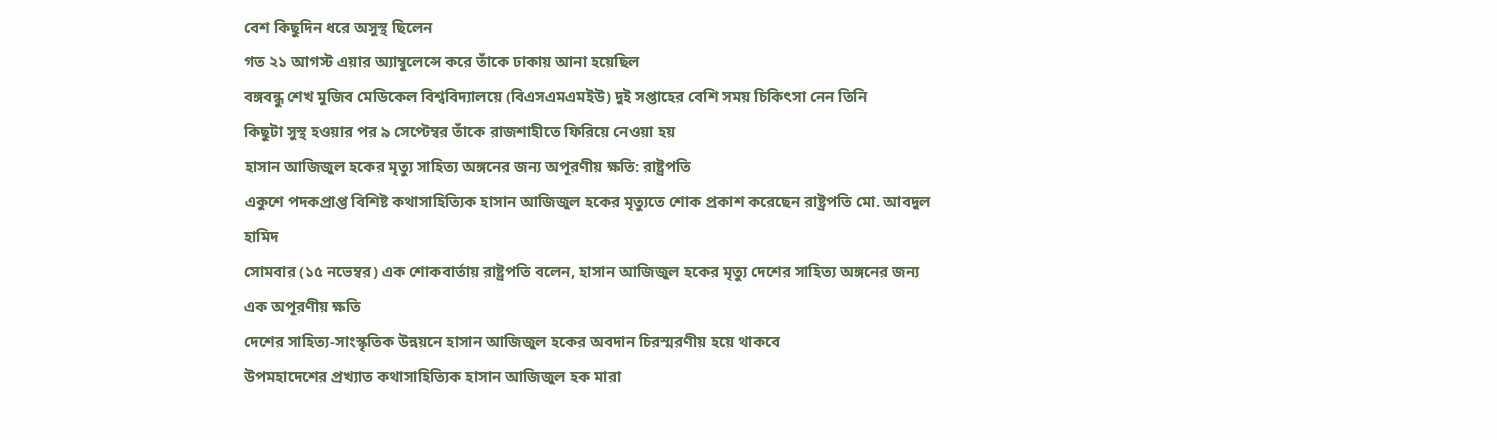বেশ কিছুদিন ধরে অসুস্থ ছিলেন
গত ২১ আগস্ট এয়ার অ্যাম্বুলেন্সে করে তাঁকে ঢাকায় আনা হয়েছিল
বঙ্গবন্ধু শেখ মুজিব মেডিকেল বিশ্ববিদ্যালয়ে (বিএসএমএমইউ) দুই সপ্তাহের বেশি সময় চিকিৎসা নেন তিনি
কিছুটা সুস্থ হওয়ার পর ৯ সেপ্টেম্বর তাঁকে রাজশাহীতে ফিরিয়ে নেওয়া হয়
হাসান আজিজুল হকের মৃত্যু সাহিত্য অঙ্গনের জন্য অপূরণীয় ক্ষতি: রাষ্ট্রপতি
একুশে পদকপ্রাপ্ত বিশিষ্ট কথাসাহিত্যিক হাসান আজিজুল হকের মৃত্যুতে শোক প্রকাশ করেছেন রাষ্ট্রপতি মো. আবদুল হামিদ
সোমবার (১৫ নভেম্বর) এক শোকবার্তায় রাষ্ট্রপতি বলেন, হাসান আজিজুল হকের মৃত্যু দেশের সাহিত্য অঙ্গনের জন্য এক অপূরণীয় ক্ষতি
দেশের সাহিত্য-সাংস্কৃতিক উন্নয়নে হাসান আজিজুল হকের অবদান চিরস্মরণীয় হয়ে থাকবে
উপমহাদেশের প্রখ্যাত কথাসাহিত্যিক হাসান আজিজুল হক মারা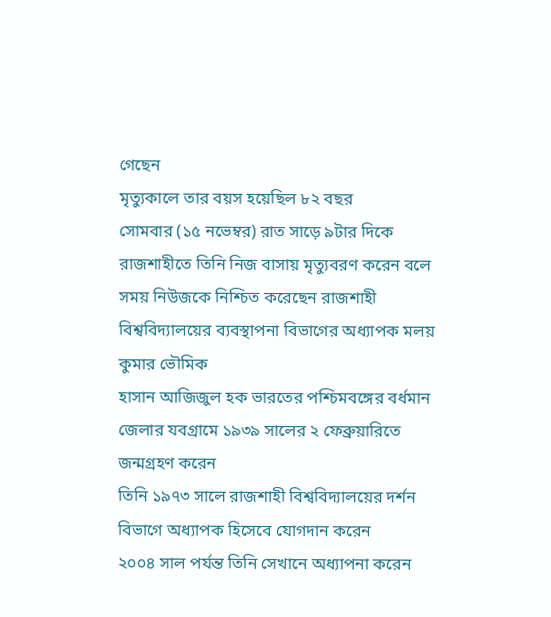গেছেন
মৃত্যুকালে তার বয়স হয়েছিল ৮২ বছর
সোমবার (১৫ নভেম্বর) রাত সাড়ে ৯টার দিকে রাজশাহীতে তিনি নিজ বাসায় মৃত্যুবরণ করেন বলে সময় নিউজকে নিশ্চিত করেছেন রাজশাহী বিশ্ববিদ্যালয়ের ব্যবস্থাপনা বিভাগের অধ্যাপক মলয় কুমার ভৌমিক
হাসান আজিজুল হক ভারতের পশ্চিমবঙ্গের বর্ধমান জেলার যবগ্রামে ১৯৩৯ সালের ২ ফেব্রুয়ারিতে জন্মগ্রহণ করেন
তিনি ১৯৭৩ সালে রাজশাহী বিশ্ববিদ্যালয়ের দর্শন বিভাগে অধ্যাপক হিসেবে যোগদান করেন
২০০৪ সাল পর্যন্ত তিনি সেখানে অধ্যাপনা করেন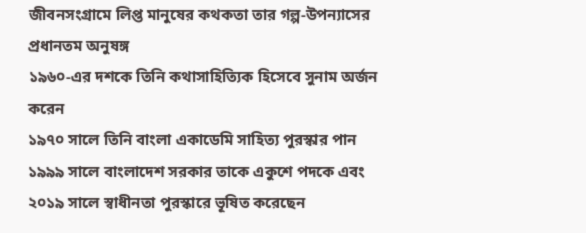জীবনসংগ্রামে লিপ্ত মানুষের কথকতা তার গল্প-উপন্যাসের প্রধানতম অনুষঙ্গ
১৯৬০-এর দশকে তিনি কথাসাহিত্যিক হিসেবে সুনাম অর্জন করেন
১৯৭০ সালে তিনি বাংলা একাডেমি সাহিত্য পুরস্কার পান
১৯৯৯ সালে বাংলাদেশ সরকার তাকে একুশে পদকে এবং ২০১৯ সালে স্বাধীনতা পুরস্কারে ভূষিত করেছেন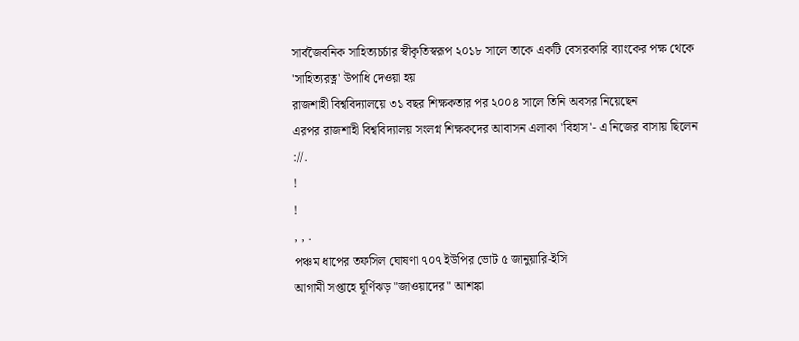সার্বজৈবনিক সাহিত্যচর্চার স্বীকৃতিস্বরূপ ২০১৮ সালে তাকে একটি বেসরকারি ব্যাংকের পক্ষ থেকে 'সাহিত্যরত্ন' উপাধি দেওয়া হয়
রাজশাহী বিশ্ববিদ্যালয়ে ৩১ বছর শিক্ষকতার পর ২০০৪ সালে তিনি অবসর নিয়েছেন
এরপর রাজশাহী বিশ্ববিদ্যালয় সংলগ্ন শিক্ষকদের আবাসন এলাকা 'বিহাস'- এ নিজের বাসায় ছিলেন
://.
!
!
, , .
পঞ্চম ধাপের তফসিল ঘোষণা ৭০৭ ইউপির ভোট ৫ জানুয়ারি-ইসি
আগামী সপ্তাহে ঘূর্ণিঝড় "জাওয়াদের" আশঙ্কা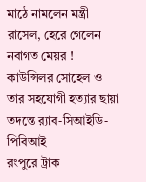মাঠে নামলেন মন্ত্রী রাসেল, হেরে গেলেন নবাগত মেয়র !
কাউন্সিলর সোহেল ও তার সহযোগী হত্যার ছায়া তদন্তে র‌্যাব-সিআইডি-পিবিআই
রংপুরে ট্রাক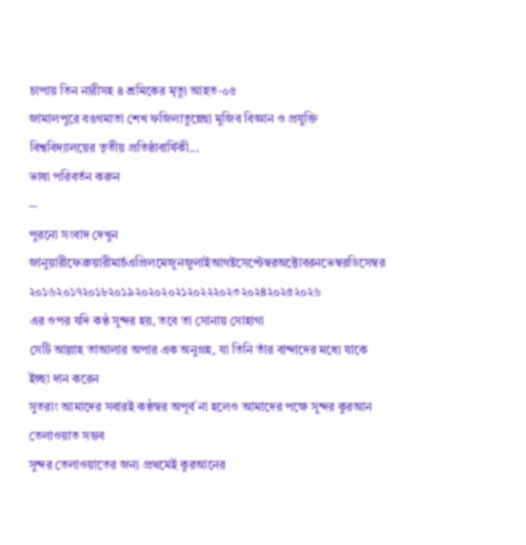চাপায় তিন নারীসহ ৪ শ্রমিকের মৃত্যু আহত-০৫
জামালপুরে বঙগমাতা শেখ ফজিলাতুন্নেছা মুজিব বিজ্ঞান ও প্রযুক্তি বিশ্ববিদ্যালয়ের তৃতীয় প্রতিষ্ঠাবার্ষিকী...
ভাষা পরিবর্তন করুন
--
পুরনো সংবাদ দেখুন
জানুয়ারীফেব্রুয়ারীমার্চএপ্রিলমেজুনজুলাইআগষ্টসেপ্টেম্বরঅক্টোবরনভেম্বরডিসেম্বর ২০১৬২০১৭২০১৮২০১৯২০২০২০২১২০২২২০২৩২০২৪২০২৫২০২৬
এর ওপর যদি কণ্ঠ সুন্দর হয়, তবে তা সোনায় সোহাগা
সেটি আল্লাহ তাআলার অপার এক অনুগ্রহ, যা তিনি তাঁর বান্দাদের মধ্যে যাকে ইচ্ছা দান করেন
সুতরাং আমাদের সবারই কণ্ঠস্বর অপূর্ব না হলেও আমাদের পক্ষে সুন্দর কুরআন তেলাওয়াত সম্ভব
সুন্দর তেলাওয়াতের জন্য প্রথমেই কুরআনের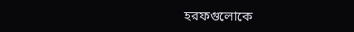হরফগুলোকে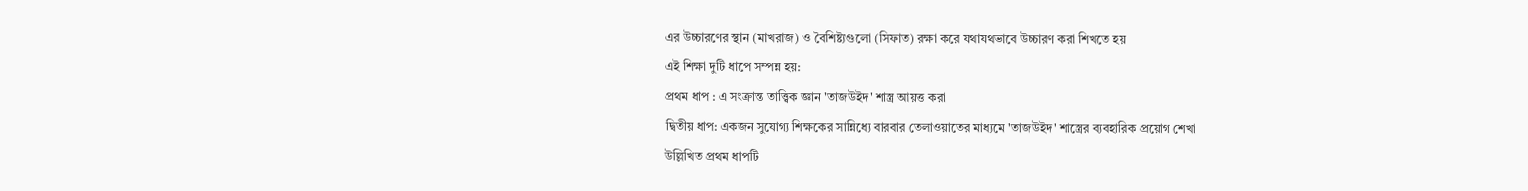এর উচ্চারণের স্থান (মাখরাজ) ও বৈশিষ্ট্যগুলো (সিফাত) রক্ষা করে যথাযথভাবে উচ্চারণ করা শিখতে হয়
এই শিক্ষা দুটি ধাপে সম্পন্ন হয়:
প্রথম ধাপ : এ সংক্রান্ত তাত্ত্বিক জ্ঞান 'তাজউইদ' শাস্ত্র আয়ত্ত করা
দ্বিতীয় ধাপ: একজন সুযোগ্য শিক্ষকের সান্নিধ্যে বারবার তেলাওয়াতের মাধ্যমে 'তাজউইদ' শাস্ত্রের ব্যবহারিক প্রয়োগ শেখা
উল্লিখিত প্রথম ধাপটি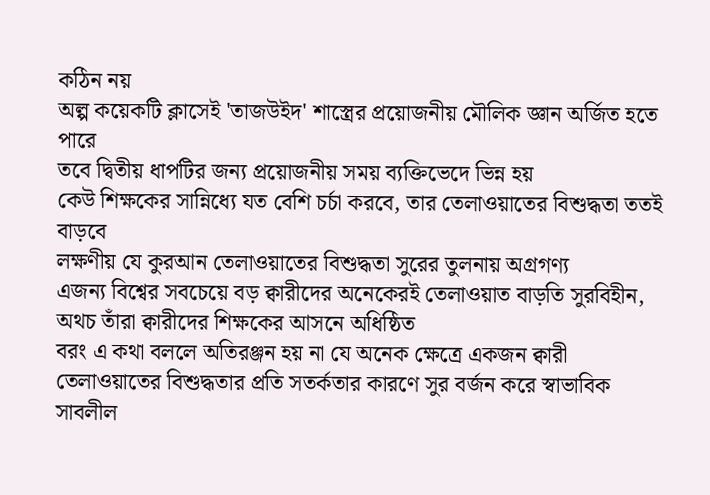কঠিন নয়
অল্প কয়েকটি ক্লাসেই 'তাজউইদ' শাস্ত্রের প্রয়োজনীয় মৌলিক জ্ঞান অর্জিত হতে পারে
তবে দ্বিতীয় ধাপটির জন্য প্রয়োজনীয় সময় ব্যক্তিভেদে ভিন্ন হয়
কেউ শিক্ষকের সান্নিধ্যে যত বেশি চর্চা করবে, তার তেলাওয়াতের বিশুদ্ধতা ততই বাড়বে
লক্ষণীয় যে কুরআন তেলাওয়াতের বিশুদ্ধতা সুরের তুলনায় অগ্রগণ্য
এজন্য বিশ্বের সবচেয়ে বড় ক্বারীদের অনেকেরই তেলাওয়াত বাড়তি সুরবিহীন, অথচ তাঁরা ক্বারীদের শিক্ষকের আসনে অধিষ্ঠিত
বরং এ কথা বললে অতিরঞ্জন হয় না যে অনেক ক্ষেত্রে একজন ক্বারী তেলাওয়াতের বিশুদ্ধতার প্রতি সতর্কতার কারণে সুর বর্জন করে স্বাভাবিক সাবলীল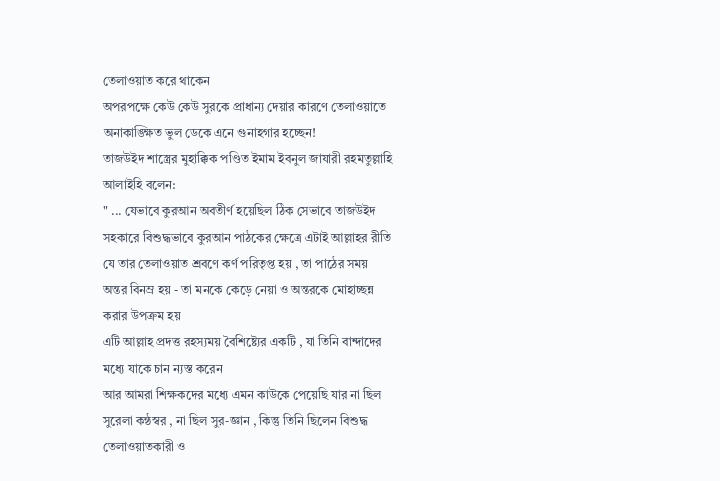তেলাওয়াত করে থাকেন
অপরপক্ষে কেউ কেউ সুরকে প্রাধান্য দেয়ার কারণে তেলাওয়াতে অনাকাঙ্ক্ষিত ভুল ডেকে এনে গুনাহগার হচ্ছেন!
তাজউইদ শাস্ত্রের মুহাক্কিক পণ্ডিত ইমাম ইবনুল জাযারী রহমতুল্লাহি আলাইহি বলেন:
" ... যেভাবে কুরআন অবতীর্ণ হয়েছিল ঠিক সেভাবে তাজউইদ সহকারে বিশুদ্ধভাবে কুরআন পাঠকের ক্ষেত্রে এটাই আল্লাহর রীতি যে তার তেলাওয়াত শ্রবণে কর্ণ পরিতৃপ্ত হয় , তা পাঠের সময় অন্তর বিনম্র হয় - তা মনকে কেড়ে নেয়া ও অন্তরকে মোহাচ্ছন্ন করার উপক্রম হয়
এটি আল্লাহ প্রদত্ত রহস্যময় বৈশিষ্ট্যের একটি , যা তিনি বান্দাদের মধ্যে যাকে চান ন্যস্ত করেন
আর আমরা শিক্ষকদের মধ্যে এমন কাউকে পেয়েছি যার না ছিল সুরেলা কন্ঠস্বর , না ছিল সুর-জ্ঞান , কিন্তু তিনি ছিলেন বিশুদ্ধ তেলাওয়াতকারী ও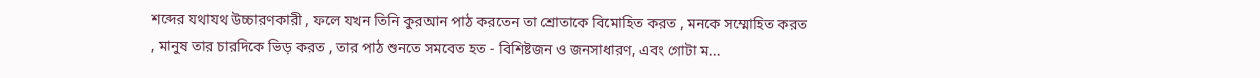শব্দের যথাযথ উচ্চারণকারী , ফলে যখন তিনি কুরআন পাঠ করতেন তা শ্রোতাকে বিমোহিত করত , মনকে সম্মোহিত করত , মানুষ তার চারদিকে ভিড় করত , তার পাঠ শুনতে সমবেত হত - বিশিষ্টজন ও জনসাধারণ, এবং গোটা ম...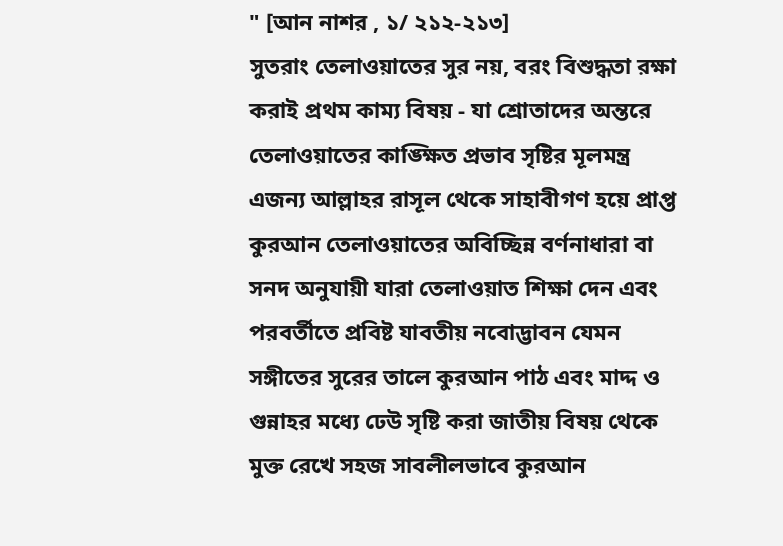" [আন নাশর , ১/ ২১২-২১৩]
সুতরাং তেলাওয়াতের সুর নয়, বরং বিশুদ্ধতা রক্ষা করাই প্রথম কাম্য বিষয় - যা শ্রোতাদের অন্তরে তেলাওয়াতের কাঙ্ক্ষিত প্রভাব সৃষ্টির মূলমন্ত্র
এজন্য আল্লাহর রাসূল থেকে সাহাবীগণ হয়ে প্রাপ্ত কুরআন তেলাওয়াতের অবিচ্ছিন্ন বর্ণনাধারা বা সনদ অনুযায়ী যারা তেলাওয়াত শিক্ষা দেন এবং পরবর্তীতে প্রবিষ্ট যাবতীয় নবোদ্ভাবন যেমন সঙ্গীতের সুরের তালে কুরআন পাঠ এবং মাদ্দ ও গুন্নাহর মধ্যে ঢেউ সৃষ্টি করা জাতীয় বিষয় থেকে মুক্ত রেখে সহজ সাবলীলভাবে কুরআন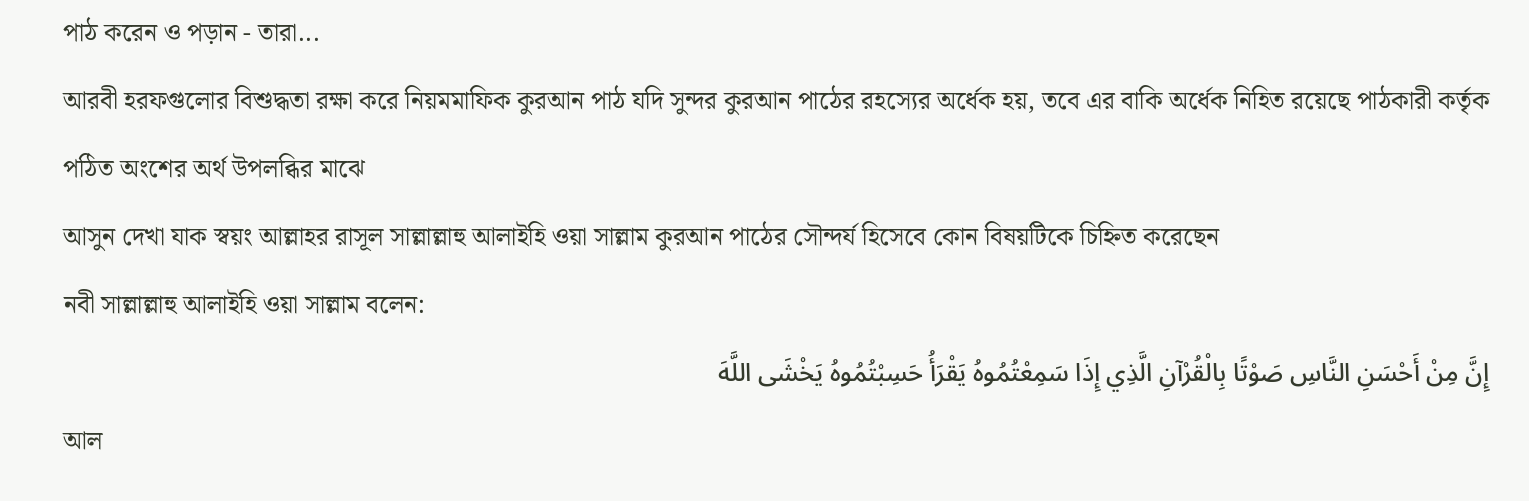পাঠ করেন ও পড়ান - তারা...
আরবী হরফগুলোর বিশুদ্ধতা রক্ষা করে নিয়মমাফিক কুরআন পাঠ যদি সুন্দর কুরআন পাঠের রহস্যের অর্ধেক হয়, তবে এর বাকি অর্ধেক নিহিত রয়েছে পাঠকারী কর্তৃক পঠিত অংশের অর্থ উপলব্ধির মাঝে
আসুন দেখা যাক স্বয়ং আল্লাহর রাসূল সাল্লাল্লাহু আলাইহি ওয়া সাল্লাম কুরআন পাঠের সৌন্দর্য হিসেবে কোন বিষয়টিকে চিহ্নিত করেছেন
নবী সাল্লাল্লাহু আলাইহি ওয়া সাল্লাম বলেন:
إِنَّ مِنْ أَحْسَنِ النَّاسِ صَوْتًا بِالْقُرْآنِ الَّذِي إِذَا سَمِعْتُمُوهُ يَقْرَأُ حَسِبْتُمُوهُ يَخْشَى اللَّهَ
আল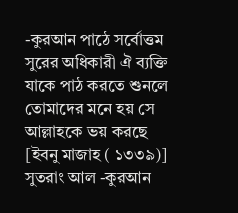-কুরআন পাঠে সর্বোত্তম সুরের অধিকারী ঐ ব্যক্তি যাকে পাঠ করতে শুনলে তোমাদের মনে হয় সে আল্লাহকে ভয় করছে
[ইবনু মাজাহ ( ১৩৩৯)]
সুতরাং আল -কুরআন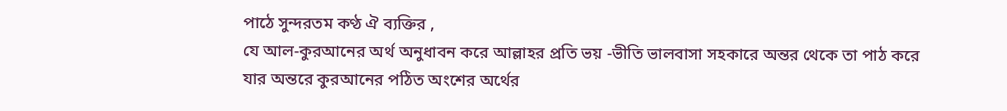পাঠে সুন্দরতম কণ্ঠ ঐ ব্যক্তির ,
যে আল-কুরআনের অর্থ অনুধাবন করে আল্লাহর প্রতি ভয় -ভীতি ভালবাসা সহকারে অন্তর থেকে তা পাঠ করে
যার অন্তরে কুরআনের পঠিত অংশের অর্থের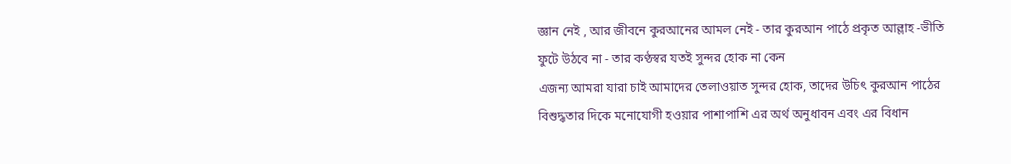জ্ঞান নেই , আর জীবনে কুরআনের আমল নেই - তার কুরআন পাঠে প্রকৃত আল্লাহ -ভীতি ফুটে উঠবে না - তার কণ্ঠস্বর যতই সুন্দর হোক না কেন
এজন্য আমরা যারা চাই আমাদের তেলাওয়াত সুন্দর হোক, তাদের উচিৎ কুরআন পাঠের বিশুদ্ধতার দিকে মনোযোগী হওয়ার পাশাপাশি এর অর্থ অনুধাবন এবং এর বিধান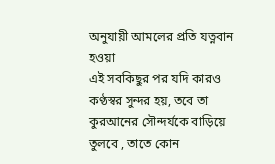অনুযায়ী আমলের প্রতি যত্নবান হওয়া
এই সবকিছুর পর যদি কারও কণ্ঠস্বর সুন্দর হয়, তবে তা কুরআনের সৌন্দর্যকে বাড়িয়ে তুলবে , তাতে কোন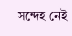সন্দেহ নেই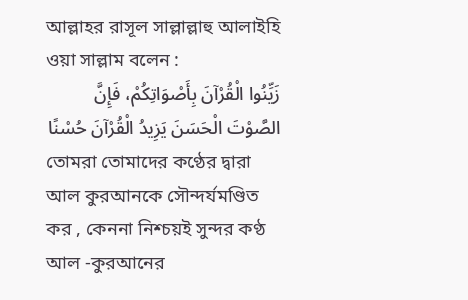আল্লাহর রাসূল সাল্লাল্লাহু আলাইহি ওয়া সাল্লাম বলেন :
زَيِّنُوا الْقُرْآنَ بِأَصْوَاتِكُمْ، فَإِنَّ الصَّوْتَ الْحَسَنَ يَزِيدُ الْقُرْآنَ حُسْنًا
তোমরা তোমাদের কণ্ঠের দ্বারা আল কুরআনকে সৌন্দর্যমণ্ডিত কর , কেননা নিশ্চয়ই সুন্দর কণ্ঠ আল -কুরআনের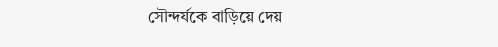সৌন্দর্যকে বাড়িয়ে দেয়